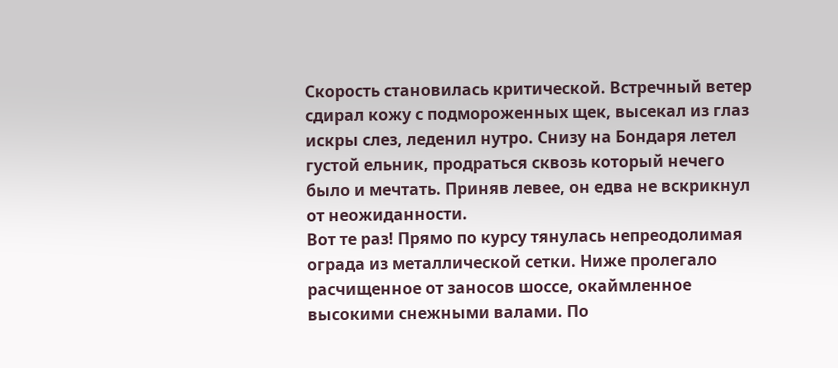Скорость становилась критической. Встречный ветер сдирал кожу с подмороженных щек, высекал из глаз искры слез, леденил нутро. Снизу на Бондаря летел густой ельник, продраться сквозь который нечего было и мечтать. Приняв левее, он едва не вскрикнул от неожиданности.
Вот те раз! Прямо по курсу тянулась непреодолимая ограда из металлической сетки. Ниже пролегало расчищенное от заносов шоссе, окаймленное высокими снежными валами. По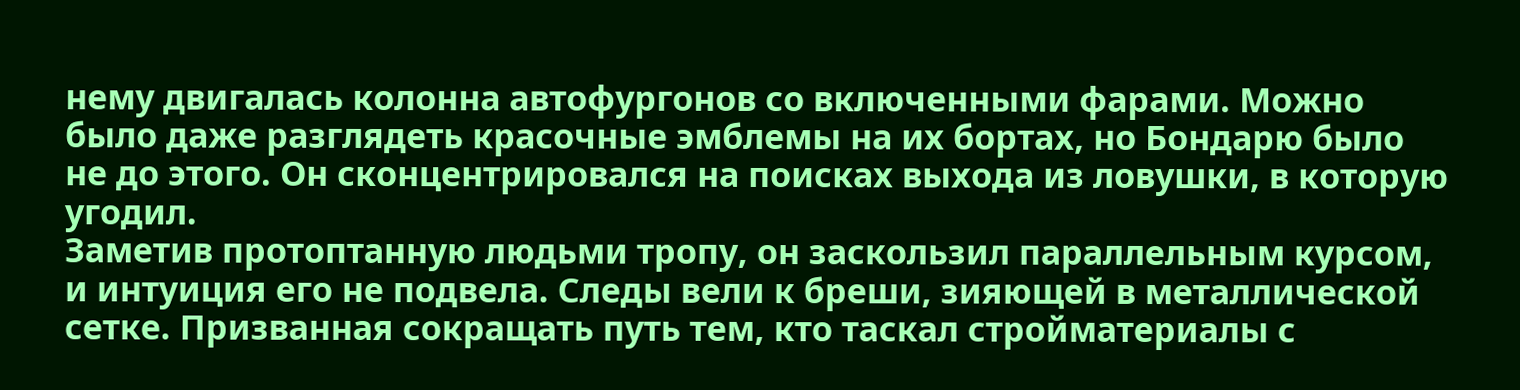нему двигалась колонна автофургонов со включенными фарами. Можно было даже разглядеть красочные эмблемы на их бортах, но Бондарю было не до этого. Он сконцентрировался на поисках выхода из ловушки, в которую угодил.
Заметив протоптанную людьми тропу, он заскользил параллельным курсом, и интуиция его не подвела. Следы вели к бреши, зияющей в металлической сетке. Призванная сокращать путь тем, кто таскал стройматериалы с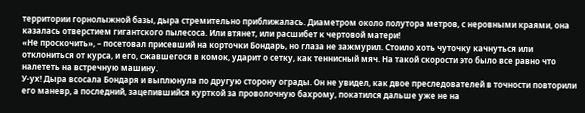территории горнолыжной базы, дыра стремительно приближалась. Диаметром около полутора метров, с неровными краями, она казалась отверстием гигантского пылесоса. Или втянет, или расшибет к чертовой матери!
«Не проскочить», – посетовал присевший на корточки Бондарь, но глаза не зажмурил. Стоило хоть чуточку качнуться или отклониться от курса, и его, сжавшегося в комок, ударит о сетку, как теннисный мяч. На такой скорости это было все равно что налететь на встречную машину.
У-ух! Дыра всосала Бондаря и выплюнула по другую сторону ограды. Он не увидел, как двое преследователей в точности повторили его маневр, а последний, зацепившийся курткой за проволочную бахрому, покатился дальше уже не на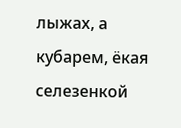лыжах, а кубарем, ёкая селезенкой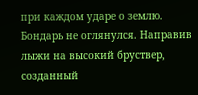при каждом ударе о землю.
Бондарь не оглянулся. Направив лыжи на высокий бруствер, созданный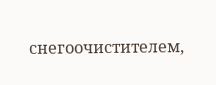снегоочистителем,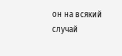он на всякий случай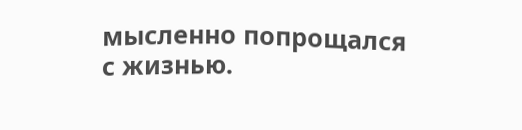мысленно попрощался с жизнью.